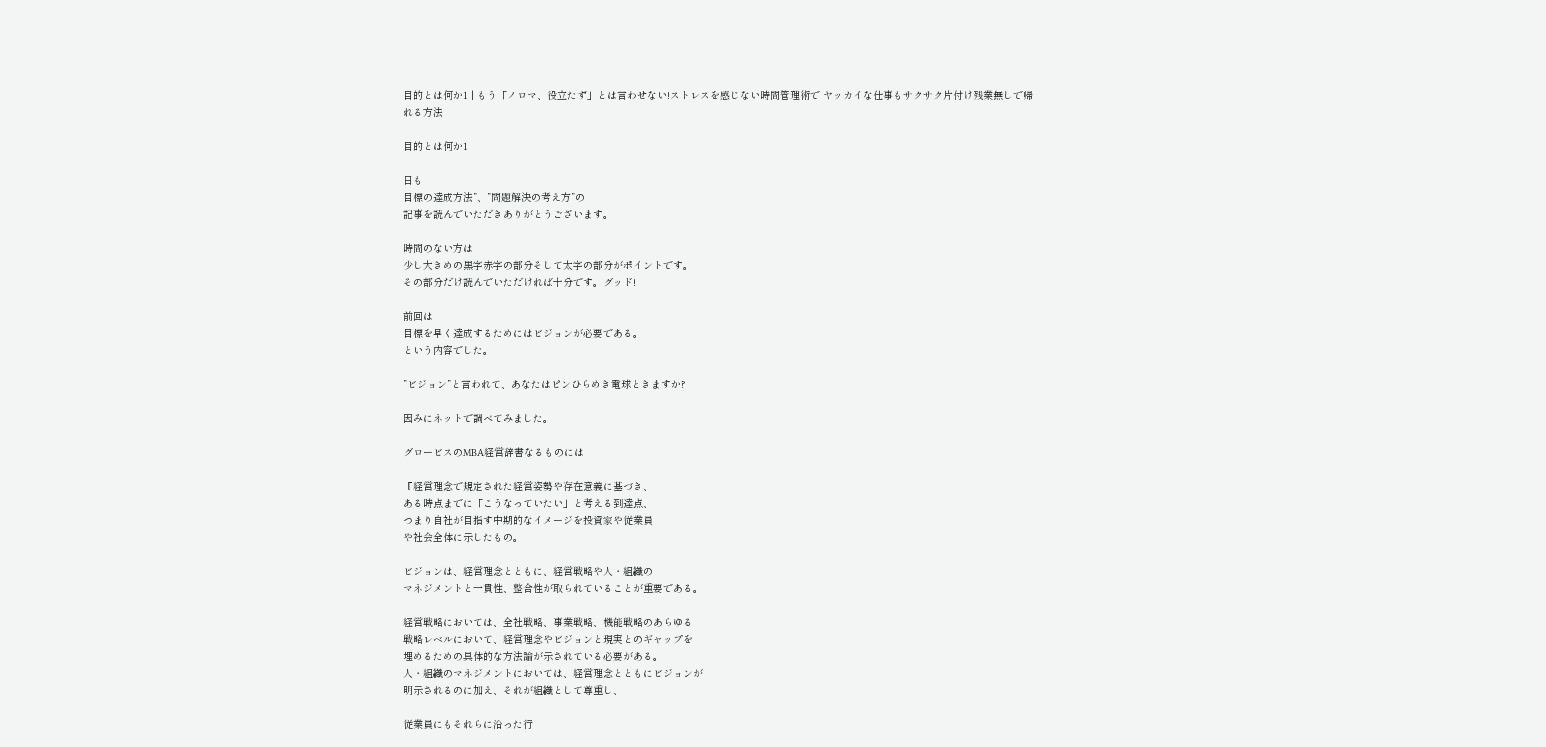目的とは何か1 | もう「ノロマ、役立たず」とは言わせない!ストレスを感じない時間管理術で ヤッカイな仕事もサクサク片付け残業無しで帰れる方法

目的とは何か1

日も
目標の達成方法”、”問題解決の考え方”の
記事を読んでいただきありがとうございます。

時間のない方は
少し大きめの黒字赤字の部分そして太字の部分がポイントです。
その部分だけ読んでいただければ十分です。グッド!

前回は
目標を早く達成するためにはビジョンが必要である。
という内容でした。

”ビジョン”と言われて、あなたはピンひらめき電球ときますか?

因みにネットで調べてみました。

グロービスのMBA経営辞書なるものには

『経営理念で規定された経営姿勢や存在意義に基づき、
ある時点までに「こうなっていたい」と考える到達点、
つまり自社が目指す中期的なイメージを投資家や従業員
や社会全体に示したもの。

ビジョンは、経営理念とともに、経営戦略や人・組織の
マネジメントと一貫性、整合性が取られていることが重要である。

経営戦略においては、全社戦略、事業戦略、機能戦略のあらゆる
戦略レベルにおいて、経営理念やビジョンと現実とのギャップを
埋めるための具体的な方法論が示されている必要がある。
人・組織のマネジメントにおいては、経営理念とともにビジョンが
明示されるのに加え、それが組織として尊重し、

従業員にもそれらに沿った行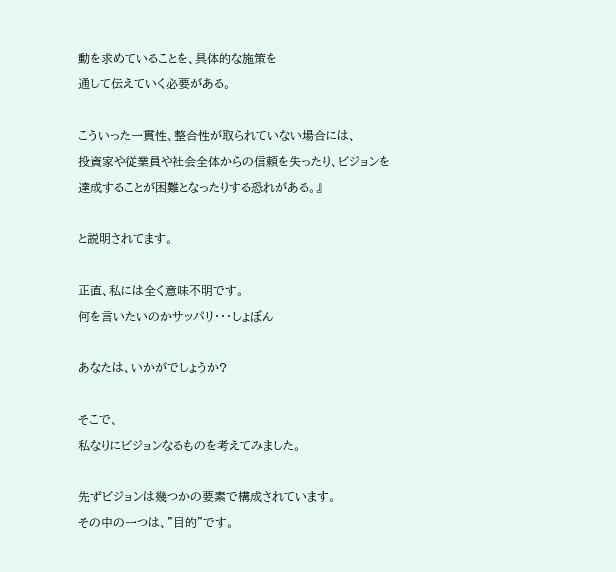動を求めていることを、具体的な施策を
通して伝えていく必要がある。

こういった一貫性、整合性が取られていない場合には、
投資家や従業員や社会全体からの信頼を失ったり、ビジョンを
達成することが困難となったりする恐れがある。』

と説明されてます。

正直、私には全く意味不明です。
何を言いたいのかサッパリ・・・しょぼん

あなたは、いかがでしょうか?

そこで、
私なりにビジョンなるものを考えてみました。

先ずビジョンは幾つかの要素で構成されています。
その中の一つは、”目的”です。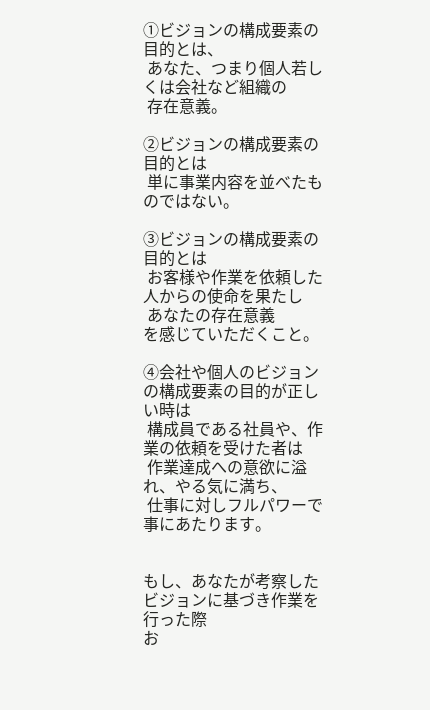①ビジョンの構成要素の目的とは、
 あなた、つまり個人若しくは会社など組織の
 存在意義。

②ビジョンの構成要素の目的とは
 単に事業内容を並べたものではない。

③ビジョンの構成要素の目的とは
 お客様や作業を依頼した人からの使命を果たし
 あなたの存在意義
を感じていただくこと。

④会社や個人のビジョンの構成要素の目的が正しい時は
 構成員である社員や、作業の依頼を受けた者は
 作業達成への意欲に溢れ、やる気に満ち、
 仕事に対しフルパワーで事にあたります。


もし、あなたが考察したビジョンに基づき作業を行った際
お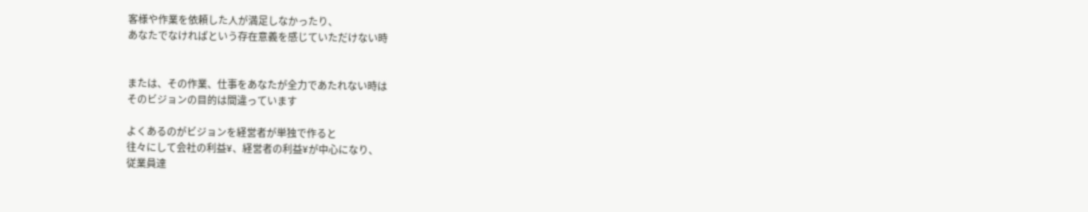客様や作業を依頼した人が満足しなかったり、
あなたでなければという存在意義を感じていただけない時


または、その作業、仕事をあなたが全力であたれない時は
そのビジョンの目的は間違っています

よくあるのがビジョンを経営者が単独で作ると
往々にして会社の利益¥、経営者の利益¥が中心になり、
従業員達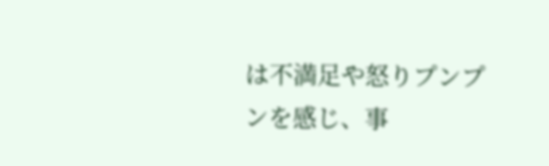は不満足や怒りプンプンを感じ、事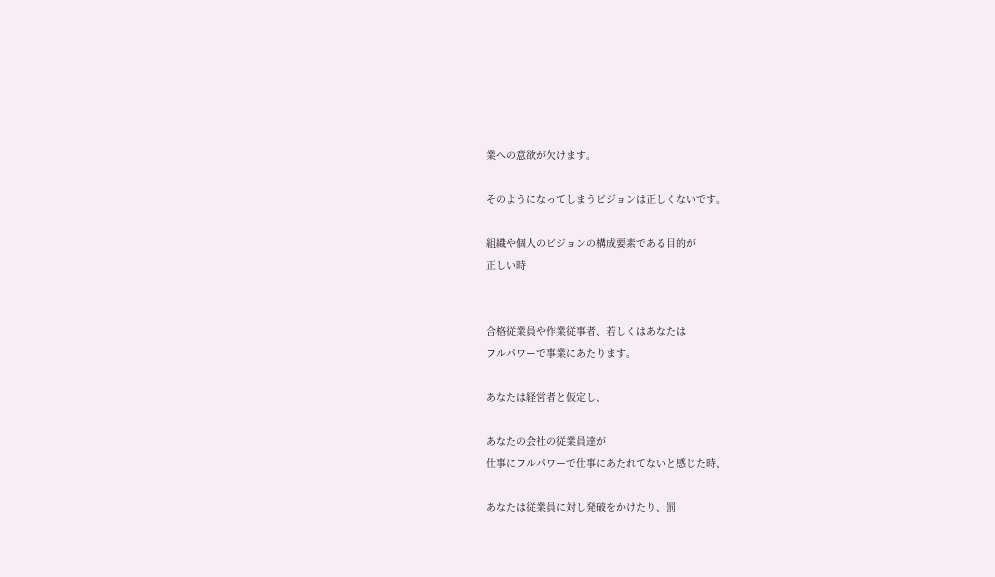業への意欲が欠けます。

そのようになってしまうビジョンは正しくないです。

組織や個人のビジョンの構成要素である目的が
正しい時


合格従業員や作業従事者、若しくはあなたは
フルパワーで事業にあたります。

あなたは経営者と仮定し、

あなたの会社の従業員達が
仕事にフルパワーで仕事にあたれてないと感じた時、

あなたは従業員に対し発破をかけたり、罰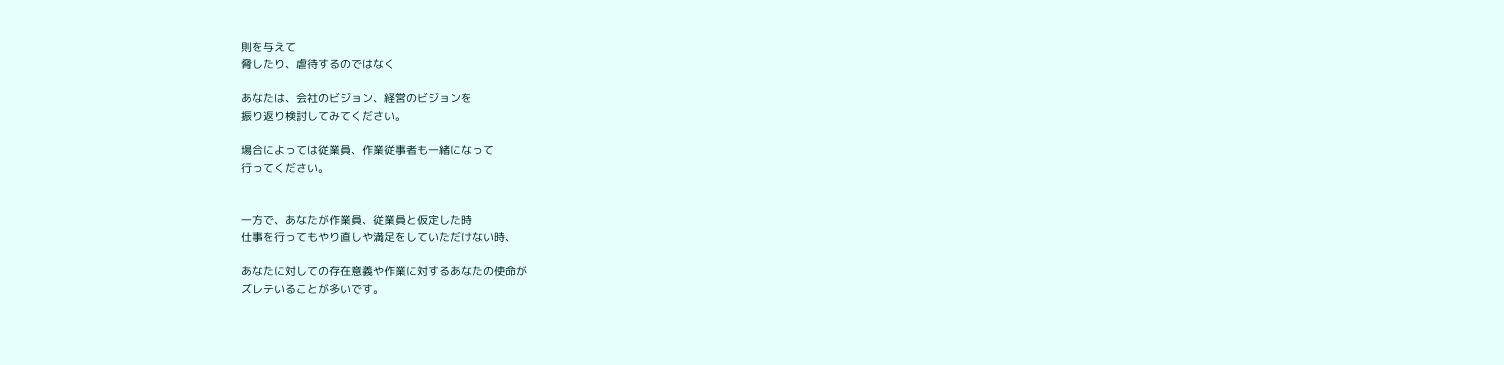則を与えて
脅したり、虐待するのではなく

あなたは、会社のビジョン、経営のビジョンを
振り返り検討してみてください。

場合によっては従業員、作業従事者も一緒になって
行ってください。


一方で、あなたが作業員、従業員と仮定した時
仕事を行ってもやり直しや満足をしていただけない時、

あなたに対しての存在意義や作業に対するあなたの使命が
ズレテいることが多いです。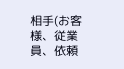相手(お客様、従業員、依頼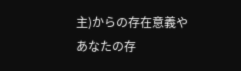主)からの存在意義や
あなたの存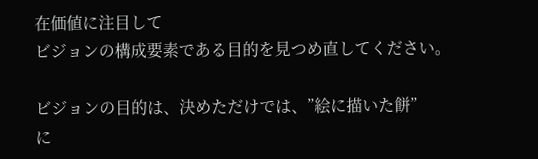在価値に注目して
ビジョンの構成要素である目的を見つめ直してください。

ビジョンの目的は、決めただけでは、”絵に描いた餅”
に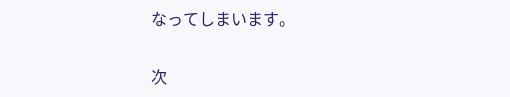なってしまいます。

次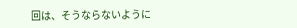回は、そうならないように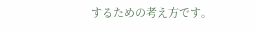するための考え方です。